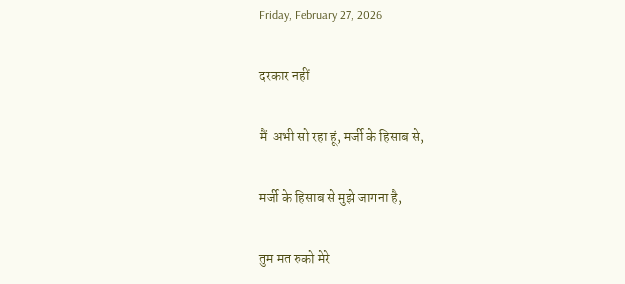Friday, February 27, 2026

दरकार नहीं

मैं  अभी सो रहा हूं, मर्जी के हिसाब से,

मर्जी के हिसाब से मुझे जागना है,

तुम मत रुको मेरे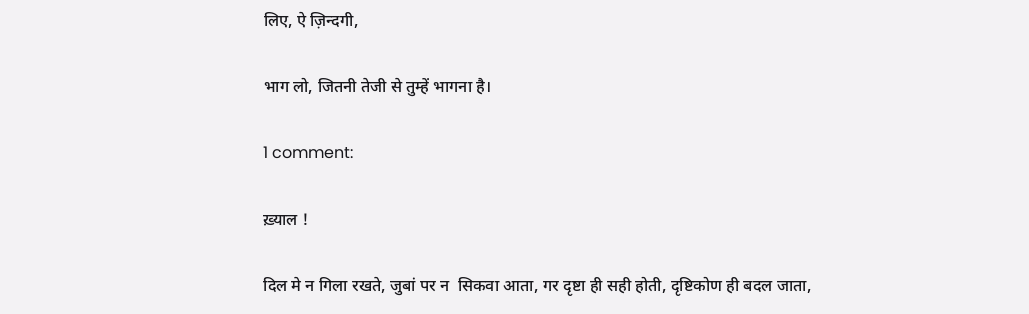लिए, ऐ ज़िन्दगी,

भाग लो, जितनी तेजी से तुम्हें भागना है।

1 comment:

ख़्याल !

दिल मे न गिला रखते, जुबां पर न  सिकवा आता, गर दृष्टा ही सही होती, दृष्टिकोण ही बदल जाता,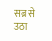सब्र से उठा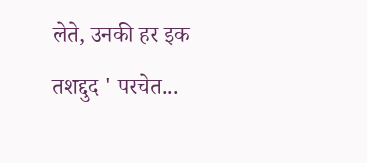लेते, उनकी हर इक  तशद्दुद ' परचेत...